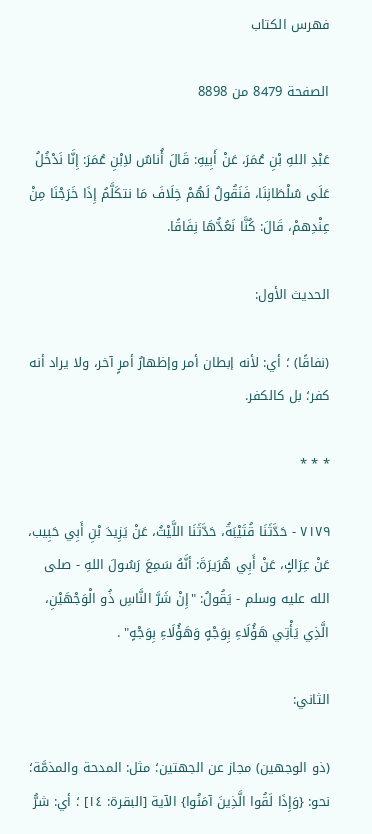فهرس الكتاب

الصفحة 8479 من 8898

عَبْدِ اللهِ بْنِ عُمَرَ، عَنْ أَبِيهِ: قَالَ أُناسٌ لاِبْنِ عُمَرَ: إِنَّا نَدْخُلُ عَلَى سُلْطَانِنَا، فَنَقُولُ لَهُمْ خِلَافَ مَا نتكَلَّمُ إِذَا خَرَجْنَا مِنْ عِنْدِهمْ، قَالَ: كُنَّا نَعُدُّهَا نِفَاقًا.

الحديث الأول:

(نفاقًا) ؛ أي: لأنه إبطان أمر وإظهارُ أمرٍ آخر، ولا يراد أنه كفر؛ بل كالكفر.

* * *

٧١٧٩ - حَدَّثَنَا قُتَيْبَةُ، حَدَّثَنَا اللَّيْثُ، عَنْ يَزِيدَ بْنِ أَبِي حَبِيب، عَنْ عِرَاكٍ، عَنْ أَبِي هُرَيرَةَ: أنَّهُ سَمِعَ رَسُولَ اللهِ - صلى الله عليه وسلم - يَقُولُ: "إِنْ شَرَّ النَّاسِ ذُو الْوَجْهَيْنِ، الَّذِي يَأْتِي هَؤُلَاءِ بِوَجْهٍ وَهَؤُلَاءِ بِوَجْهٍ" .

الثاني:

(ذو الوجهين) مجاز عن الجهتين؛ مثل: المدحة والمذمَّة؛ نحو: {وَإِذَا لَقُوا الَّذِينَ آمَنُوا} الآية [البقرة: ١٤] ؛ أي: شرُّ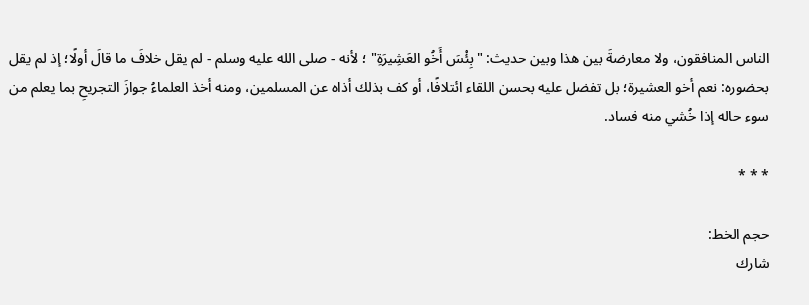الناس المنافقون، ولا معارضةَ بين هذا وبين حديث: "بِئْسَ أَخُو العَشِيرَةِ" ؛ لأنه - صلى الله عليه وسلم - لم يقل خلافَ ما قالَ أولًا؛ إذ لم يقل بحضوره: نعم أخو العشيرة؛ بل تفضل عليه بحسن اللقاء ائتلافًا، أو كف بذلك أذاه عن المسلمين، ومنه أخذ العلماءُ جوازَ التجريحِ بما يعلم من سوء حاله إذا خُشي منه فساد.

* * *

حجم الخط:
شارك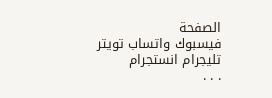الصفحة
فيسبوك واتساب تويتر تليجرام انستجرام
. . .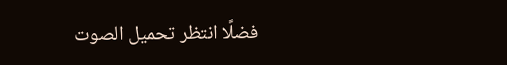فضلًا انتظر تحميل الصوت